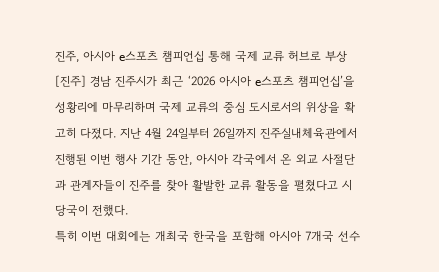진주, 아시아 e스포츠 챔피언십 통해 국제 교류 허브로 부상
[진주] 경남 진주시가 최근 ‘2026 아시아 e스포츠 챔피언십’을 성황리에 마무리하며 국제 교류의 중심 도시로서의 위상을 확고히 다졌다. 지난 4월 24일부터 26일까지 진주실내체육관에서 진행된 이번 행사 기간 동안, 아시아 각국에서 온 외교 사절단과 관계자들이 진주를 찾아 활발한 교류 활동을 펼쳤다고 시 당국이 전했다.
특히 이번 대회에는 개최국 한국을 포함해 아시아 7개국 선수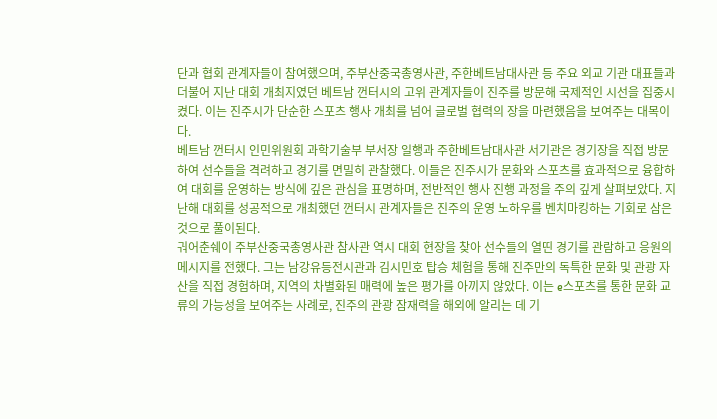단과 협회 관계자들이 참여했으며, 주부산중국총영사관, 주한베트남대사관 등 주요 외교 기관 대표들과 더불어 지난 대회 개최지였던 베트남 껀터시의 고위 관계자들이 진주를 방문해 국제적인 시선을 집중시켰다. 이는 진주시가 단순한 스포츠 행사 개최를 넘어 글로벌 협력의 장을 마련했음을 보여주는 대목이다.
베트남 껀터시 인민위원회 과학기술부 부서장 일행과 주한베트남대사관 서기관은 경기장을 직접 방문하여 선수들을 격려하고 경기를 면밀히 관찰했다. 이들은 진주시가 문화와 스포츠를 효과적으로 융합하여 대회를 운영하는 방식에 깊은 관심을 표명하며, 전반적인 행사 진행 과정을 주의 깊게 살펴보았다. 지난해 대회를 성공적으로 개최했던 껀터시 관계자들은 진주의 운영 노하우를 벤치마킹하는 기회로 삼은 것으로 풀이된다.
궈어춘쉐이 주부산중국총영사관 참사관 역시 대회 현장을 찾아 선수들의 열띤 경기를 관람하고 응원의 메시지를 전했다. 그는 남강유등전시관과 김시민호 탑승 체험을 통해 진주만의 독특한 문화 및 관광 자산을 직접 경험하며, 지역의 차별화된 매력에 높은 평가를 아끼지 않았다. 이는 e스포츠를 통한 문화 교류의 가능성을 보여주는 사례로, 진주의 관광 잠재력을 해외에 알리는 데 기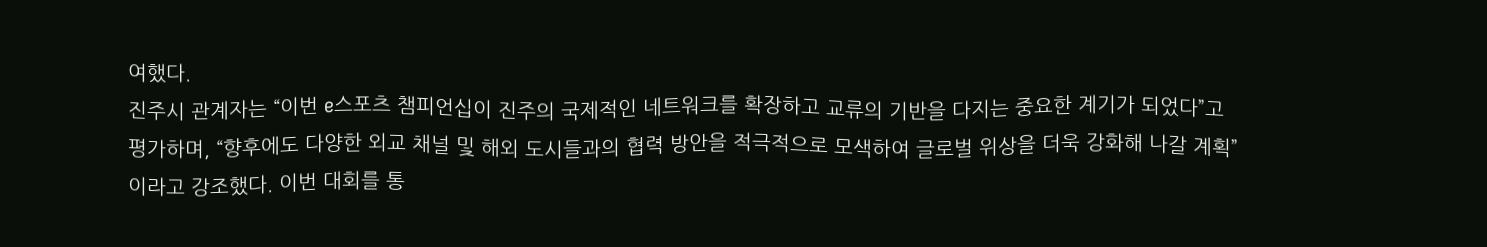여했다.
진주시 관계자는 “이번 e스포츠 챔피언십이 진주의 국제적인 네트워크를 확장하고 교류의 기반을 다지는 중요한 계기가 되었다”고 평가하며, “향후에도 다양한 외교 채널 및 해외 도시들과의 협력 방안을 적극적으로 모색하여 글로벌 위상을 더욱 강화해 나갈 계획”이라고 강조했다. 이번 대회를 통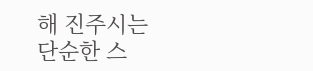해 진주시는 단순한 스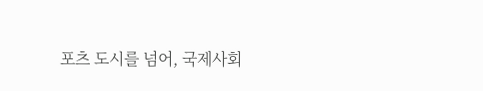포츠 도시를 넘어, 국제사회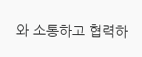와 소통하고 협력하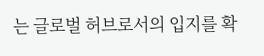는 글로벌 허브로서의 입지를 확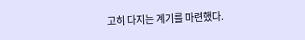고히 다지는 계기를 마련했다.